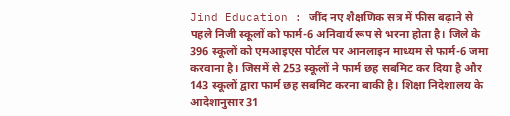Jind Education : जींद नए शैक्षणिक सत्र में फीस बढ़ाने से पहले निजी स्कूलों को फार्म-6 अनिवार्य रूप से भरना होता है। जिले के 396 स्कूलों को एमआइएस पोर्टल पर आनलाइन माध्यम से फार्म-6 जमा करवाना है। जिसमें से 253 स्कूलों ने फार्म छह सबमिट कर दिया है और 143 स्कूलों द्वारा फार्म छह सबमिट करना बाकी है। शिक्षा निदेशालय के आदेशानुसार 31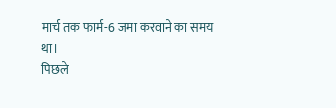मार्च तक फार्म-6 जमा करवाने का समय था।
पिछले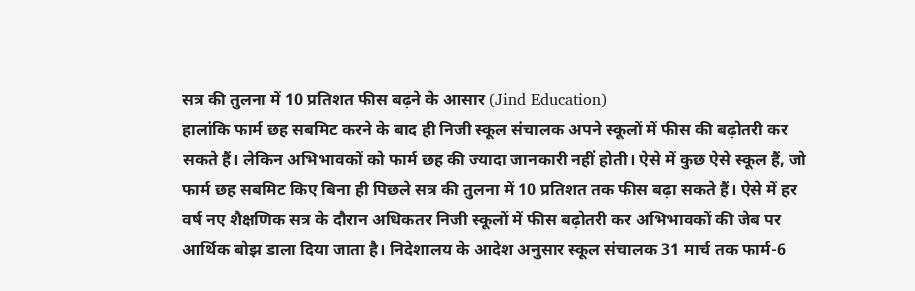सत्र की तुलना में 10 प्रतिशत फीस बढ़ने के आसार (Jind Education)
हालांकि फार्म छह सबमिट करने के बाद ही निजी स्कूल संचालक अपने स्कूलों में फीस की बढ़ोतरी कर सकते हैं। लेकिन अभिभावकों को फार्म छह की ज्यादा जानकारी नहीं होती। ऐसे में कुछ ऐसे स्कूल हैं, जो फार्म छह सबमिट किए बिना ही पिछले सत्र की तुलना में 10 प्रतिशत तक फीस बढ़ा सकते हैं। ऐसे में हर वर्ष नए शैक्षणिक सत्र के दौरान अधिकतर निजी स्कूलों में फीस बढ़ोतरी कर अभिभावकों की जेब पर आर्थिक बोझ डाला दिया जाता है। निदेशालय के आदेश अनुसार स्कूल संचालक 31 मार्च तक फार्म-6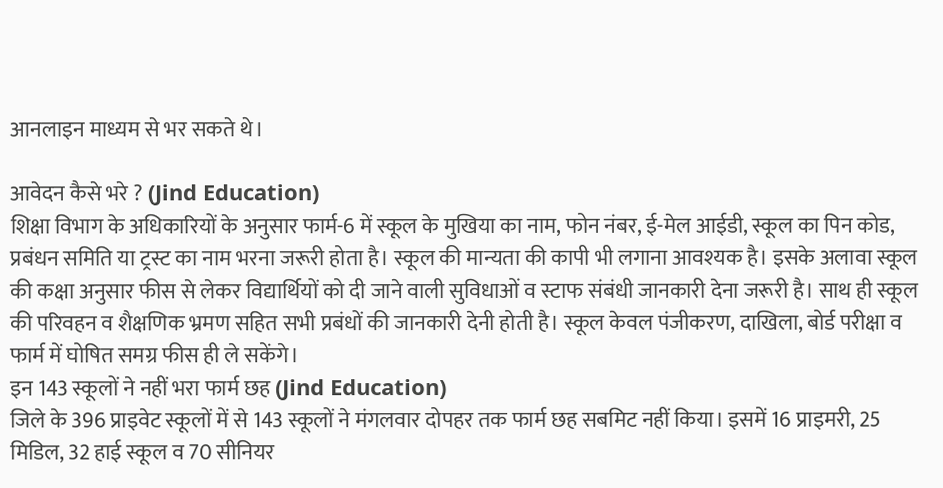आनलाइन माध्यम से भर सकते थे।

आवेदन कैसे भरे ? (Jind Education)
शिक्षा विभाग के अधिकारियों के अनुसार फार्म-6 में स्कूल के मुखिया का नाम, फोन नंबर, ई-मेल आईडी, स्कूल का पिन कोड, प्रबंधन समिति या ट्रस्ट का नाम भरना जरूरी होता है। स्कूल की मान्यता की कापी भी लगाना आवश्यक है। इसके अलावा स्कूल की कक्षा अनुसार फीस से लेकर विद्यार्थियों को दी जाने वाली सुविधाओं व स्टाफ संबंधी जानकारी देना जरूरी है। साथ ही स्कूल की परिवहन व शैक्षणिक भ्रमण सहित सभी प्रबंधों की जानकारी देनी होती है। स्कूल केवल पंजीकरण, दाखिला, बोर्ड परीक्षा व फार्म में घोषित समग्र फीस ही ले सकेंगे।
इन 143 स्कूलों ने नहीं भरा फार्म छह (Jind Education)
जिले के 396 प्राइवेट स्कूलों में से 143 स्कूलों ने मंगलवार दोपहर तक फार्म छह सबमिट नहीं किया। इसमें 16 प्राइमरी, 25 मिडिल, 32 हाई स्कूल व 70 सीनियर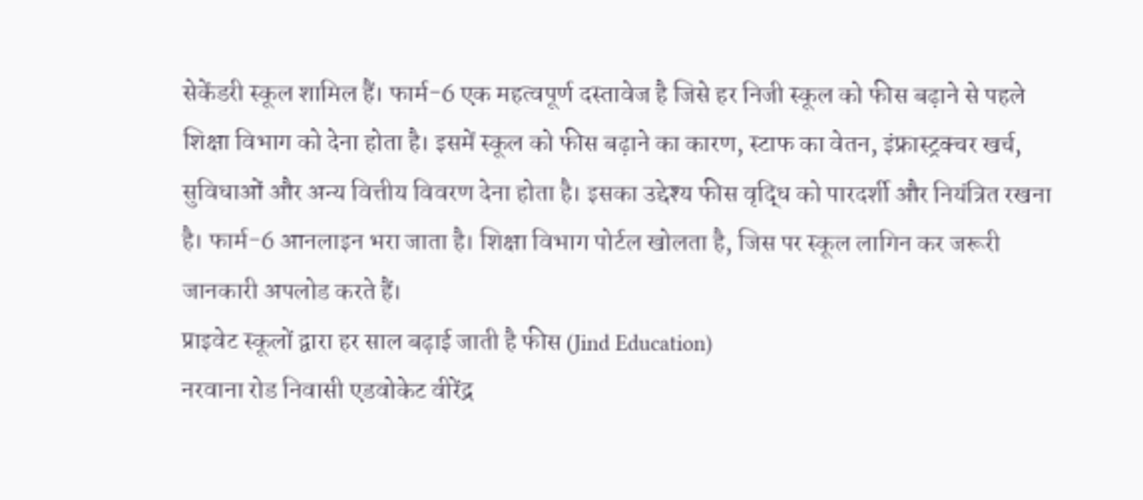सेकेंडरी स्कूल शामिल हैं। फार्म-6 एक महत्वपूर्ण दस्तावेज है जिसे हर निजी स्कूल को फीस बढ़ाने से पहले शिक्षा विभाग को देना होता है। इसमें स्कूल को फीस बढ़ाने का कारण, स्टाफ का वेतन, इंफ्रास्ट्रक्चर खर्च, सुविधाओं और अन्य वित्तीय विवरण देना होता है। इसका उद्देश्य फीस वृद्धि को पारदर्शी और नियंत्रित रखना है। फार्म-6 आनलाइन भरा जाता है। शिक्षा विभाग पोर्टल खोलता है, जिस पर स्कूल लागिन कर जरूरी जानकारी अपलोड करते हैं।
प्राइवेट स्कूलों द्वारा हर साल बढ़ाई जाती है फीस (Jind Education)
नरवाना रोड निवासी एडवोकेट वीरेंद्र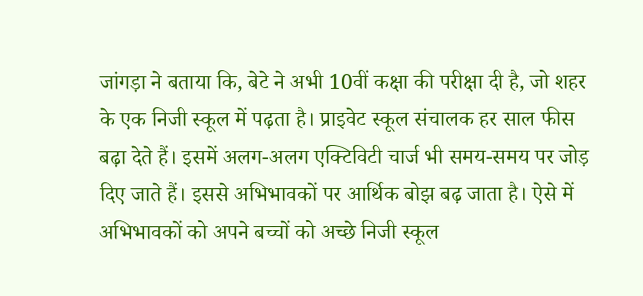जांगड़ा ने बताया कि, बेटे ने अभी 10वीं कक्षा की परीक्षा दी है, जो शहर के एक निजी स्कूल में पढ़ता है। प्राइवेट स्कूल संचालक हर साल फीस बढ़ा देते हैं। इसमें अलग-अलग एक्टिविटी चार्ज भी समय-समय पर जोड़ दिए जाते हैं। इससे अभिभावकों पर आर्थिक बोझ बढ़ जाता है। ऐसे में अभिभावकों को अपने बच्चों को अच्छे निजी स्कूल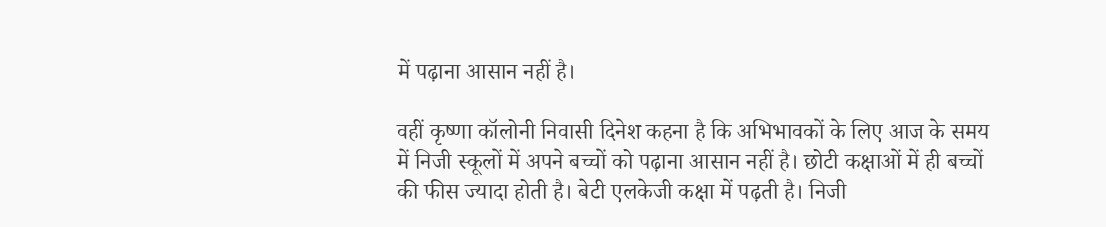में पढ़ाना आसान नहीं है।

वहीं कृष्णा कॉलोनी निवासी दिनेश कहना है कि अभिभावकों के लिए आज के समय में निजी स्कूलों में अपने बच्चों को पढ़ाना आसान नहीं है। छोटी कक्षाओं में ही बच्चों की फीस ज्यादा होती है। बेटी एलकेजी कक्षा में पढ़ती है। निजी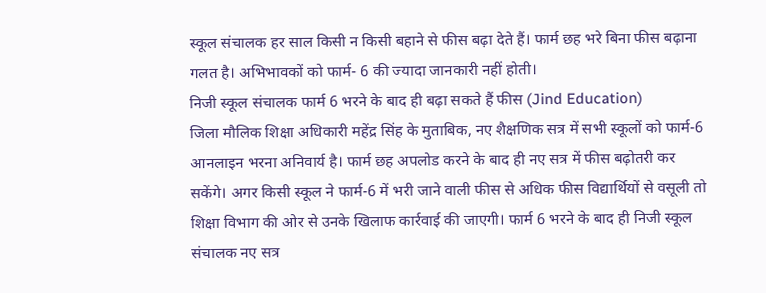स्कूल संचालक हर साल किसी न किसी बहाने से फीस बढ़ा देते हैं। फार्म छह भरे बिना फीस बढ़ाना गलत है। अभिभावकों को फार्म- 6 की ज्यादा जानकारी नहीं होती।
निजी स्कूल संचालक फार्म 6 भरने के बाद ही बढ़ा सकते हैं फीस (Jind Education)
जिला मौलिक शिक्षा अधिकारी महेंद्र सिंह के मुताबिक, नए शैक्षणिक सत्र में सभी स्कूलों को फार्म-6 आनलाइन भरना अनिवार्य है। फार्म छह अपलोड करने के बाद ही नए सत्र में फीस बढ़ोतरी कर सकेंगे। अगर किसी स्कूल ने फार्म-6 में भरी जाने वाली फीस से अधिक फीस विद्यार्थियों से वसूली तो शिक्षा विभाग की ओर से उनके खिलाफ कार्रवाई की जाएगी। फार्म 6 भरने के बाद ही निजी स्कूल संचालक नए सत्र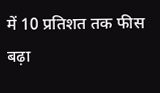में 10 प्रतिशत तक फीस बढ़ा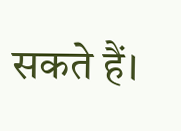सकते हैं।